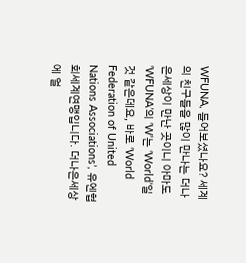WFUNA, 들어보셨나요? 세계의 친구들을 많이 만나는 더나은세상이 만난 곳이니 아마도 ‘WFUNA’의 ‘W’는 ‘World’일 것 같은데요, 바로 ‘World Federation of United Nations Associations’, 유엔협회세계연맹입니다. 더나은세상에 얼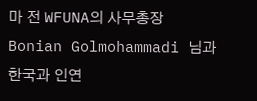마 전 WFUNA의 사무총장Bonian Golmohammadi 님과 한국과 인연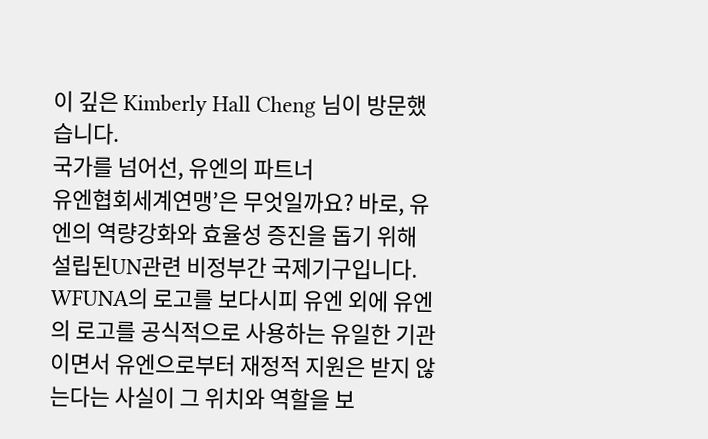이 깊은 Kimberly Hall Cheng 님이 방문했습니다.
국가를 넘어선, 유엔의 파트너
유엔협회세계연맹’은 무엇일까요? 바로, 유엔의 역량강화와 효율성 증진을 돕기 위해 설립된UN관련 비정부간 국제기구입니다. WFUNA의 로고를 보다시피 유엔 외에 유엔의 로고를 공식적으로 사용하는 유일한 기관이면서 유엔으로부터 재정적 지원은 받지 않는다는 사실이 그 위치와 역할을 보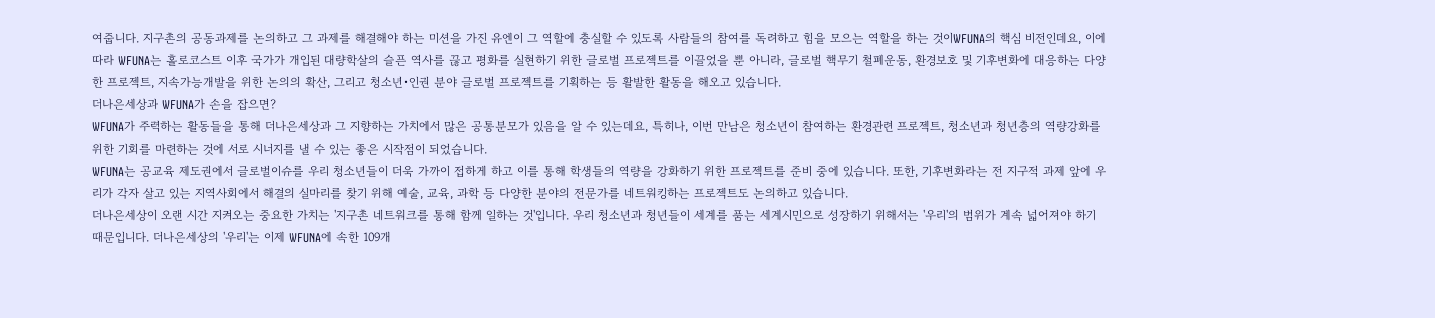여줍니다. 지구촌의 공동과제를 논의하고 그 과제를 해결해야 하는 미션을 가진 유엔이 그 역할에 충실할 수 있도록 사람들의 참여를 독려하고 힘을 모으는 역할을 하는 것이WFUNA의 핵심 비전인데요, 이에 따라 WFUNA는 홀로코스트 이후 국가가 개입된 대량학살의 슬픈 역사를 끊고 평화를 실현하기 위한 글로벌 프로젝트를 이끌었을 뿐 아니라, 글로벌 핵무기 철폐운동, 환경보호 및 기후변화에 대응하는 다양한 프로젝트, 지속가능개발을 위한 논의의 확산, 그리고 청소년•인권 분야 글로벌 프로젝트를 기획하는 등 활발한 활동을 해오고 있습니다.
더나은세상과 WFUNA가 손을 잡으면?
WFUNA가 주력하는 활동들을 통해 더나은세상과 그 지향하는 가치에서 많은 공통분모가 있음을 알 수 있는데요, 특히나, 이번 만남은 청소년이 참여하는 환경관련 프로젝트, 청소년과 청년층의 역량강화를 위한 기회를 마련하는 것에 서로 시너지를 낼 수 있는 좋은 시작점이 되었습니다.
WFUNA는 공교육 제도권에서 글로벌이슈를 우리 청소년들이 더욱 가까이 접하게 하고 이를 통해 학생들의 역량을 강화하기 위한 프로젝트를 준비 중에 있습니다. 또한, 기후변화라는 전 지구적 과제 앞에 우리가 각자 살고 있는 지역사회에서 해결의 실마리를 찾기 위해 예술, 교육, 과학 등 다양한 분야의 전문가를 네트워킹하는 프로젝트도 논의하고 있습니다.
더나은세상이 오랜 시간 지켜오는 중요한 가치는 '지구촌 네트워크를 통해 함께 일하는 것'입니다. 우리 청소년과 청년들이 세계를 품는 세계시민으로 성장하기 위해서는 '우리'의 범위가 계속 넓어져야 하기 때문입니다. 더나은세상의 '우리'는 이제 WFUNA에 속한 109개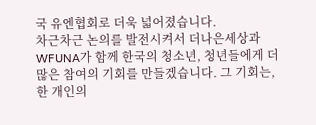국 유엔협회로 더욱 넓어졌습니다.
차근차근 논의를 발전시켜서 더나은세상과 WFUNA가 함께 한국의 청소년, 청년들에게 더 많은 참여의 기회를 만들겠습니다. 그 기회는, 한 개인의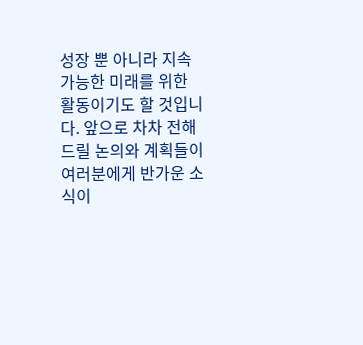성장 뿐 아니라 지속가능한 미래를 위한 활동이기도 할 것입니다. 앞으로 차차 전해드릴 논의와 계획들이 여러분에게 반가운 소식이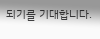되기를 기대합니다.